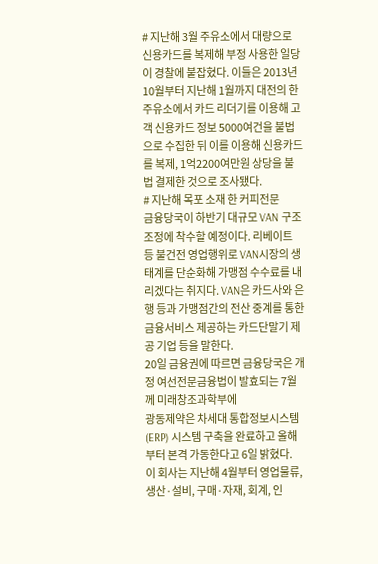# 지난해 3월 주유소에서 대량으로 신용카드를 복제해 부정 사용한 일당이 경찰에 붙잡혔다. 이들은 2013년 10월부터 지난해 1월까지 대전의 한 주유소에서 카드 리더기를 이용해 고객 신용카드 정보 5000여건을 불법으로 수집한 뒤 이를 이용해 신용카드를 복제, 1억2200여만원 상당을 불법 결제한 것으로 조사됐다.
# 지난해 목포 소재 한 커피전문
금융당국이 하반기 대규모 VAN 구조조정에 착수할 예정이다. 리베이트 등 불건전 영업행위로 VAN시장의 생태계를 단순화해 가맹점 수수료를 내리겠다는 취지다. VAN은 카드사와 은행 등과 가맹점간의 전산 중계를 통한 금융서비스 제공하는 카드단말기 제공 기업 등을 말한다.
20일 금융권에 따르면 금융당국은 개정 여선전문금융법이 발효되는 7월께 미래창조과학부에
광동제약은 차세대 통합정보시스템(ERP) 시스템 구축을 완료하고 올해부터 본격 가동한다고 6일 밝혔다.
이 회사는 지난해 4월부터 영업물류, 생산·설비, 구매·자재, 회계, 인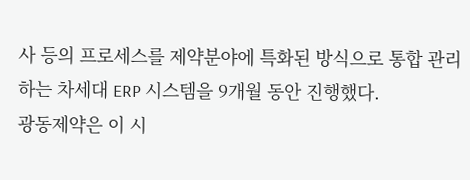사 등의 프로세스를 제약분야에 특화된 방식으로 통합 관리하는 차세대 ERP 시스템을 9개월 동안 진행했다.
광동제약은 이 시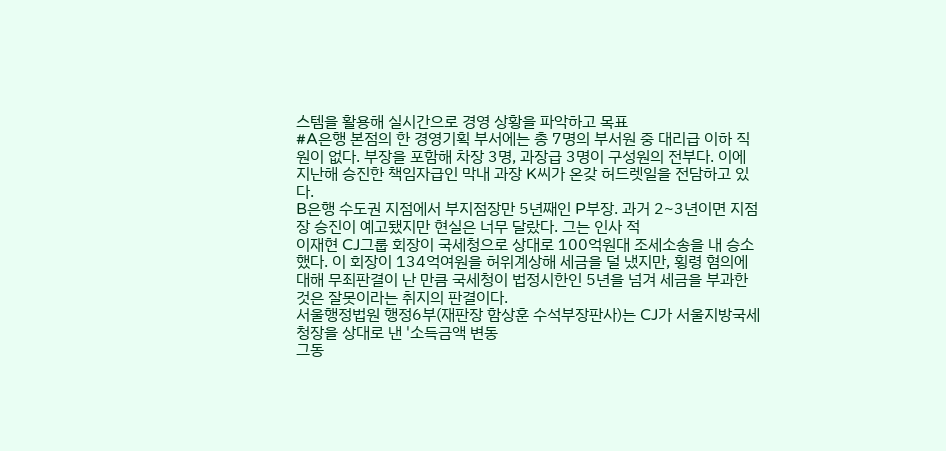스템을 활용해 실시간으로 경영 상황을 파악하고 목표
#A은행 본점의 한 경영기획 부서에는 총 7명의 부서원 중 대리급 이하 직원이 없다. 부장을 포함해 차장 3명, 과장급 3명이 구성원의 전부다. 이에 지난해 승진한 책임자급인 막내 과장 K씨가 온갖 허드렛일을 전담하고 있다.
B은행 수도권 지점에서 부지점장만 5년째인 P부장. 과거 2~3년이면 지점장 승진이 예고됐지만 현실은 너무 달랐다. 그는 인사 적
이재현 CJ그룹 회장이 국세청으로 상대로 100억원대 조세소송을 내 승소했다. 이 회장이 134억여원을 허위계상해 세금을 덜 냈지만, 횡령 혐의에 대해 무죄판결이 난 만큼 국세청이 법정시한인 5년을 넘겨 세금을 부과한 것은 잘못이라는 취지의 판결이다.
서울행정법원 행정6부(재판장 함상훈 수석부장판사)는 CJ가 서울지방국세청장을 상대로 낸 '소득금액 변동
그동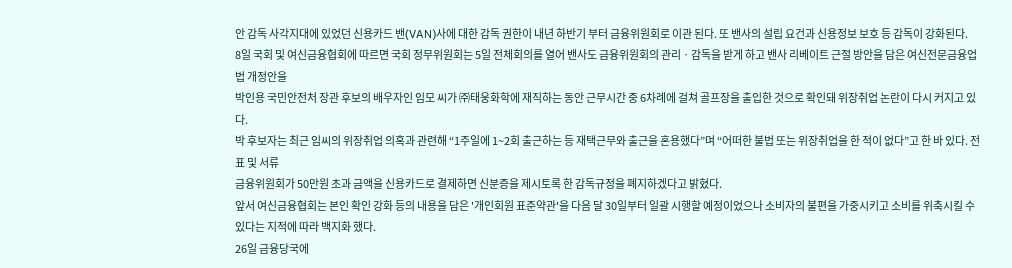안 감독 사각지대에 있었던 신용카드 밴(VAN)사에 대한 감독 권한이 내년 하반기 부터 금융위원회로 이관 된다. 또 밴사의 설립 요건과 신용정보 보호 등 감독이 강화된다.
8일 국회 및 여신금융협회에 따르면 국회 정무위원회는 5일 전체회의를 열어 밴사도 금융위원회의 관리ㆍ감독을 받게 하고 밴사 리베이트 근절 방안을 담은 여신전문금융업법 개정안을
박인용 국민안전처 장관 후보의 배우자인 임모 씨가 ㈜태웅화학에 재직하는 동안 근무시간 중 6차례에 걸쳐 골프장을 출입한 것으로 확인돼 위장취업 논란이 다시 커지고 있다.
박 후보자는 최근 임씨의 위장취업 의혹과 관련해 “1주일에 1~2회 출근하는 등 재택근무와 출근을 혼용했다”며 “어떠한 불법 또는 위장취업을 한 적이 없다”고 한 바 있다. 전표 및 서류
금융위원회가 50만원 초과 금액을 신용카드로 결제하면 신분증을 제시토록 한 감독규정을 폐지하겠다고 밝혔다.
앞서 여신금융협회는 본인 확인 강화 등의 내용을 담은 '개인회원 표준약관'을 다음 달 30일부터 일괄 시행할 예정이었으나 소비자의 불편을 가중시키고 소비를 위축시킬 수 있다는 지적에 따라 백지화 했다.
26일 금융당국에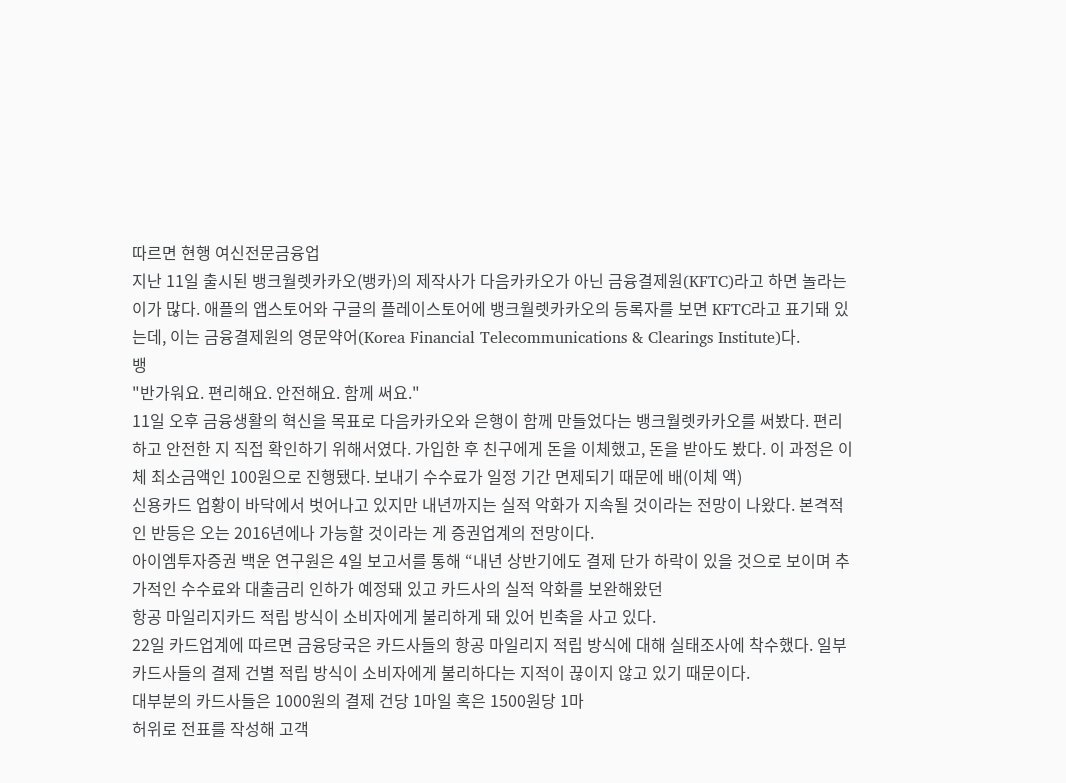따르면 현행 여신전문금융업
지난 11일 출시된 뱅크월렛카카오(뱅카)의 제작사가 다음카카오가 아닌 금융결제원(KFTC)라고 하면 놀라는 이가 많다. 애플의 앱스토어와 구글의 플레이스토어에 뱅크월렛카카오의 등록자를 보면 KFTC라고 표기돼 있는데, 이는 금융결제원의 영문약어(Korea Financial Telecommunications & Clearings Institute)다.
뱅
"반가워요. 편리해요. 안전해요. 함께 써요."
11일 오후 금융생활의 혁신을 목표로 다음카카오와 은행이 함께 만들었다는 뱅크월렛카카오를 써봤다. 편리하고 안전한 지 직접 확인하기 위해서였다. 가입한 후 친구에게 돈을 이체했고, 돈을 받아도 봤다. 이 과정은 이체 최소금액인 100원으로 진행됐다. 보내기 수수료가 일정 기간 면제되기 때문에 배(이체 액)
신용카드 업황이 바닥에서 벗어나고 있지만 내년까지는 실적 악화가 지속될 것이라는 전망이 나왔다. 본격적인 반등은 오는 2016년에나 가능할 것이라는 게 증권업계의 전망이다.
아이엠투자증권 백운 연구원은 4일 보고서를 통해 “내년 상반기에도 결제 단가 하락이 있을 것으로 보이며 추가적인 수수료와 대출금리 인하가 예정돼 있고 카드사의 실적 악화를 보완해왔던
항공 마일리지카드 적립 방식이 소비자에게 불리하게 돼 있어 빈축을 사고 있다.
22일 카드업계에 따르면 금융당국은 카드사들의 항공 마일리지 적립 방식에 대해 실태조사에 착수했다. 일부 카드사들의 결제 건별 적립 방식이 소비자에게 불리하다는 지적이 끊이지 않고 있기 때문이다.
대부분의 카드사들은 1000원의 결제 건당 1마일 혹은 1500원당 1마
허위로 전표를 작성해 고객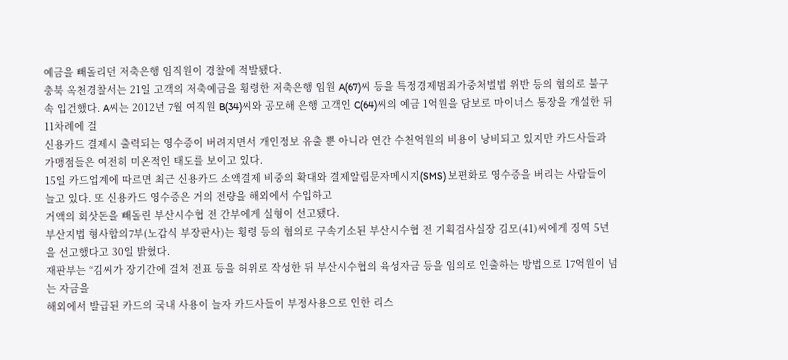예금을 빼돌리던 저축은행 임직원이 경찰에 적발됐다.
충북 옥천경찰서는 21일 고객의 저축예금을 횡령한 저축은행 임원 A(67)씨 등을 특정경제범죄가중처벌법 위반 등의 혐의로 불구속 입건했다. A씨는 2012년 7월 여직원 B(34)씨와 공모해 은행 고객인 C(64)씨의 예금 1억원을 담보로 마이너스 통장을 개설한 뒤 11차례에 걸
신용카드 결제시 출력되는 영수증이 버려지면서 개인정보 유출 뿐 아니라 연간 수천억원의 비용이 낭비되고 있지만 카드사들과 가맹점들은 여전히 미온적인 태도를 보이고 있다.
15일 카드업계에 따르면 최근 신용카드 소액결제 비중의 확대와 결제알림문자메시지(SMS) 보편화로 영수증을 버리는 사람들이 늘고 있다. 또 신용카드 영수증은 거의 전량을 해외에서 수입하고
거액의 회삿돈을 빼돌린 부산시수협 전 간부에게 실형이 선고됐다.
부산지법 형사합의7부(노갑식 부장판사)는 횡령 등의 혐의로 구속기소된 부산시수협 전 기획검사실장 김모(41)씨에게 징역 5년을 선고했다고 30일 밝혔다.
재판부는 “김씨가 장기간에 걸쳐 전표 등을 허위로 작성한 뒤 부산시수협의 육성자금 등을 임의로 인출하는 방법으로 17억원이 넘는 자금을
해외에서 발급된 카드의 국내 사용이 늘자 카드사들이 부정사용으로 인한 리스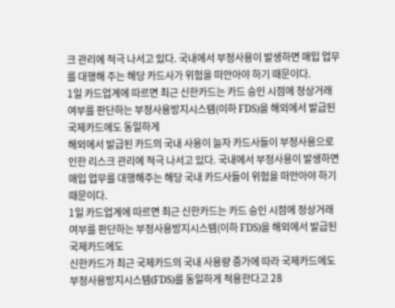크 관리에 적극 나서고 있다. 국내에서 부정사용이 발생하면 매입 업무를 대행해 주는 해당 카드사가 위험을 떠안아야 하기 때문이다.
1일 카드업계에 따르면 최근 신한카드는 카드 승인 시점에 정상거래 여부를 판단하는 부정사용방지시스템(이하 FDS)을 해외에서 발급된 국제카드에도 동일하게
해외에서 발급된 카드의 국내 사용이 늘자 카드사들이 부정사용으로 인한 리스크 관리에 적극 나서고 있다. 국내에서 부정사용이 발생하면 매입 업무를 대행해주는 해당 국내 카드사들이 위험을 떠안아야 하기 때문이다.
1일 카드업계에 따르면 최근 신한카드는 카드 승인 시점에 정상거래 여부를 판단하는 부정사용방지시스템(이하 FDS)을 해외에서 발급된 국제카드에도
신한카드가 최근 국제카드의 국내 사용량 증가에 따라 국제카드에도 부정사용방지시스템(FDS)를 동일하게 적용한다고 28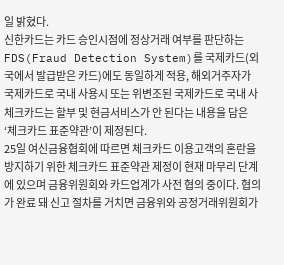일 밝혔다.
신한카드는 카드 승인시점에 정상거래 여부를 판단하는 FDS(Fraud Detection System)를 국제카드(외국에서 발급받은 카드)에도 동일하게 적용, 해외거주자가 국제카드로 국내 사용시 또는 위변조된 국제카드로 국내 사
체크카드는 할부 및 현금서비스가 안 된다는 내용을 담은 ‘체크카드 표준약관’이 제정된다.
25일 여신금융협회에 따르면 체크카드 이용고객의 혼란을 방지하기 위한 체크카드 표준약관 제정이 현재 마무리 단계에 있으며 금융위원회와 카드업계가 사전 협의 중이다. 협의가 완료 돼 신고 절차를 거치면 금융위와 공정거래위원회가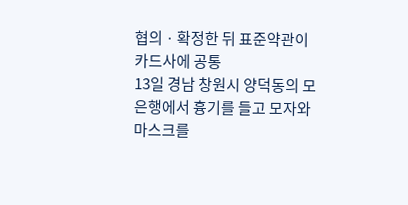협의ㆍ확정한 뒤 표준약관이 카드사에 공통
13일 경남 창원시 양덕동의 모 은행에서 흉기를 들고 모자와 마스크를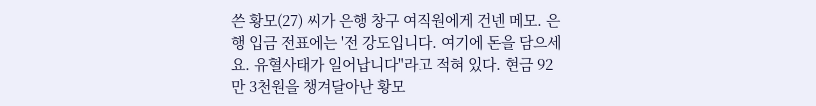쓴 황모(27) 씨가 은행 창구 여직원에게 건넨 메모. 은행 입금 전표에는 '전 강도입니다. 여기에 돈을 담으세요. 유혈사태가 일어납니다"라고 적혀 있다. 현금 92만 3천원을 챙겨달아난 황모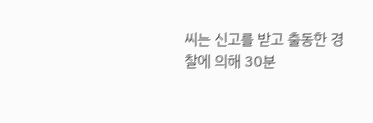씨는 신고를 받고 출동한 경찰에 의해 30분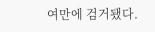여만에 검거됐다.